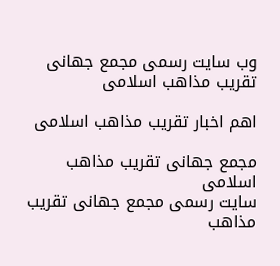وب سایت رسمی مجمع جهانى تقريب مذاهب اسلامى

اهم اخبار تقریب مذاهب اسلامی

مجمع جهانى تقريب مذاهب اسلامى
سایت رسمی مجمع جهانى تقريب مذاهب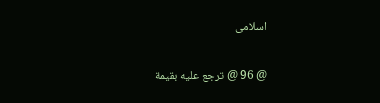اسلامى

@ 96 @ ترجع عليه بقيمة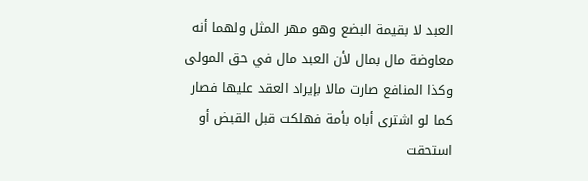العبد لا بقيمة البضع وهو مهر المثل ولهما أنه معاوضة مال بمال لأن العبد مال في حق المولى وكذا المنافع صارت مالا بإيراد العقد عليها فصار كما لو اشترى أباه بأمة فهلكت قبل القبض أو استحقت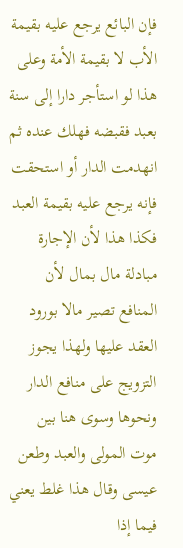فإن البائع يرجع عليه بقيمة الأب لا بقيمة الأمة وعلى هذا لو استأجر دارا إلى سنة بعبد فقبضه فهلك عنده ثم انهدمت الدار أو استحقت فإنه يرجع عليه بقيمة العبد فكذا هذا لأن الإجارة مبادلة مال بمال لأن المنافع تصير مالا بورود العقد عليها ولهذا يجوز التزويج على منافع الدار ونحوها وسوى هنا بين موت المولى والعبد وطعن عيسى وقال هذا غلط يعني فيما إذا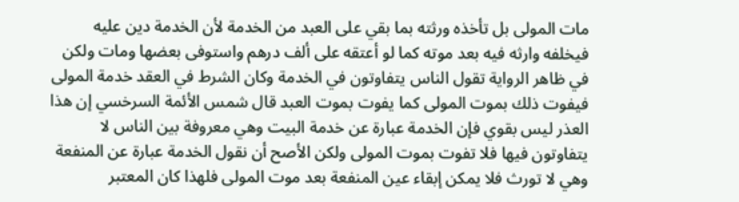مات المولى بل تأخذه ورثته بما بقي على العبد من الخدمة لأن الخدمة دين عليه فيخلفه وارثه فيه بعد موته كما لو أعتقه على ألف درهم واستوفى بعضها ومات ولكن في ظاهر الرواية تقول الناس يتفاوتون في الخدمة وكان الشرط في العقد خدمة المولى فيفوت ذلك بموت المولى كما يفوت بموت العبد قال شمس الأئمة السرخسي إن هذا العذر ليس بقوي فإن الخدمة عبارة عن خدمة البيت وهي معروفة بين الناس لا يتفاوتون فيها فلا تفوت بموت المولى ولكن الأصح أن نقول الخدمة عبارة عن المنفعة وهي لا تورث فلا يمكن إبقاء عين المنفعة بعد موت المولى فلهذا كان المعتبر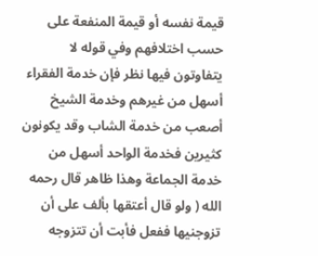قيمة نفسه أو قيمة المنفعة على حسب اختلافهم وفي قوله لا يتفاوتون فيها نظر فإن خدمة الفقراء أسهل من غيرهم وخدمة الشيخ أصعب من خدمة الشاب وقد يكونون كثيرين فخدمة الواحد أسهل من خدمة الجماعة وهذا ظاهر قال رحمه الله ( ولو قال أعتقها بألف على أن تزوجنيها ففعل فأبت أن تتزوجه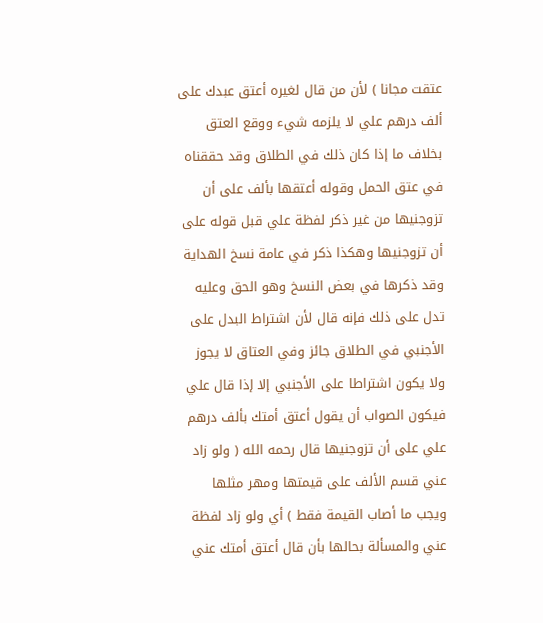عتقت مجانا ) لأن من قال لغيره أعتق عبدك على ألف درهم علي لا يلزمه شيء ووقع العتق بخلاف ما إذا كان ذلك في الطلاق وقد حققناه في عتق الحمل وقوله أعتقها بألف على أن تزوجنيها من غير ذكر لفظة علي قبل قوله على أن تزوجنيها وهكذا ذكر في عامة نسخ الهداية وقد ذكرها في بعض النسخ وهو الحق وعليه تدل على ذلك فإنه قال لأن اشتراط البدل على الأجنبي في الطلاق جائز وفي العتاق لا يجوز ولا يكون اشتراطا على الأجنبي إلا إذا قال علي فيكون الصواب أن يقول أعتق أمتك بألف درهم علي على أن تزوجنيها قال رحمه الله ( ولو زاد عني قسم الألف على قيمتها ومهر مثلها ويجب ما أصاب القيمة فقط ) أي ولو زاد لفظة عني والمسألة بحالها بأن قال أعتق أمتك عني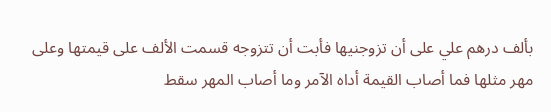بألف درهم علي على أن تزوجنيها فأبت أن تتزوجه قسمت الألف على قيمتها وعلى مهر مثلها فما أصاب القيمة أداه الآمر وما أصاب المهر سقط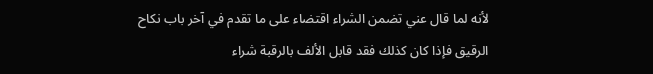لأنه لما قال عني تضمن الشراء اقتضاء على ما تقدم في آخر باب نكاح الرقيق فإذا كان كذلك فقد قابل الألف بالرقبة شراء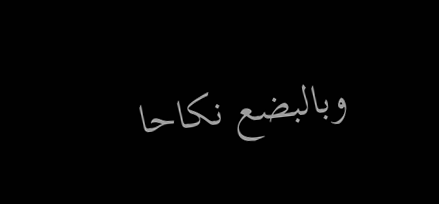وبالبضع نكاحا